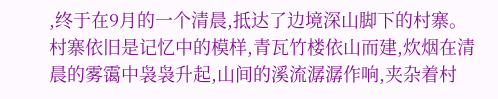,终于在9月的一个清晨,抵达了边境深山脚下的村寨。
村寨依旧是记忆中的模样,青瓦竹楼依山而建,炊烟在清晨的雾霭中袅袅升起,山间的溪流潺潺作响,夹杂着村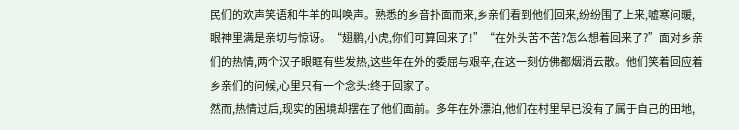民们的欢声笑语和牛羊的叫唤声。熟悉的乡音扑面而来,乡亲们看到他们回来,纷纷围了上来,嘘寒问暖,眼神里满是亲切与惊讶。“翅鹏,小虎,你们可算回来了!”“在外头苦不苦?怎么想着回来了?”面对乡亲们的热情,两个汉子眼眶有些发热,这些年在外的委屈与艰辛,在这一刻仿佛都烟消云散。他们笑着回应着乡亲们的问候,心里只有一个念头:终于回家了。
然而,热情过后,现实的困境却摆在了他们面前。多年在外漂泊,他们在村里早已没有了属于自己的田地,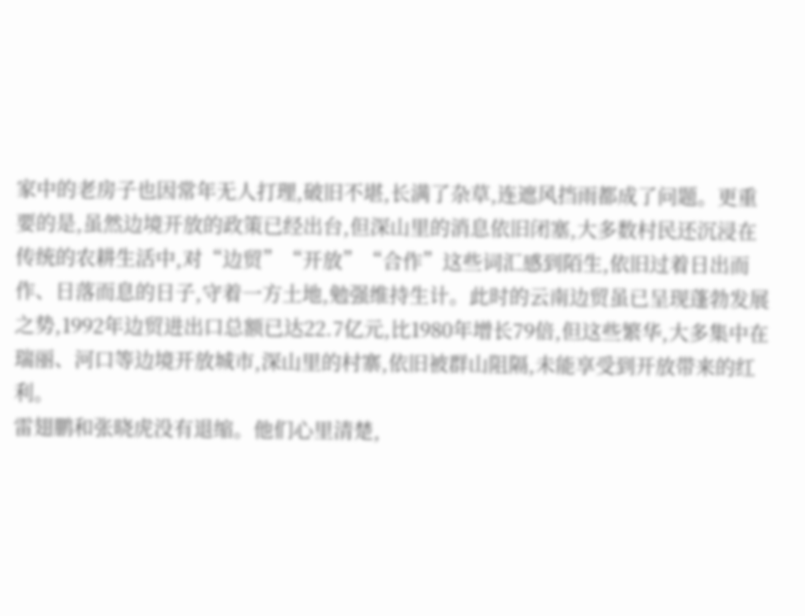家中的老房子也因常年无人打理,破旧不堪,长满了杂草,连遮风挡雨都成了问题。更重要的是,虽然边境开放的政策已经出台,但深山里的消息依旧闭塞,大多数村民还沉浸在传统的农耕生活中,对“边贸”“开放”“合作”这些词汇感到陌生,依旧过着日出而作、日落而息的日子,守着一方土地,勉强维持生计。此时的云南边贸虽已呈现蓬勃发展之势,1992年边贸进出口总额已达22.7亿元,比1980年增长79倍,但这些繁华,大多集中在瑞丽、河口等边境开放城市,深山里的村寨,依旧被群山阻隔,未能享受到开放带来的红利。
雷翅鹏和张晓虎没有退缩。他们心里清楚,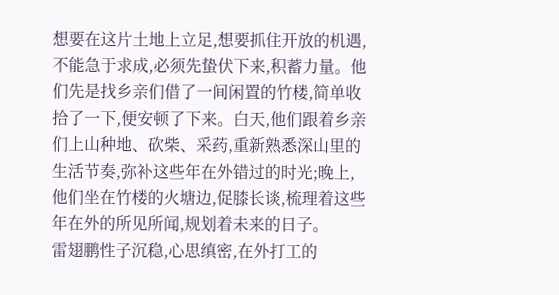想要在这片土地上立足,想要抓住开放的机遇,不能急于求成,必须先蛰伏下来,积蓄力量。他们先是找乡亲们借了一间闲置的竹楼,简单收拾了一下,便安顿了下来。白天,他们跟着乡亲们上山种地、砍柴、采药,重新熟悉深山里的生活节奏,弥补这些年在外错过的时光;晚上,他们坐在竹楼的火塘边,促膝长谈,梳理着这些年在外的所见所闻,规划着未来的日子。
雷翅鹏性子沉稳,心思缜密,在外打工的